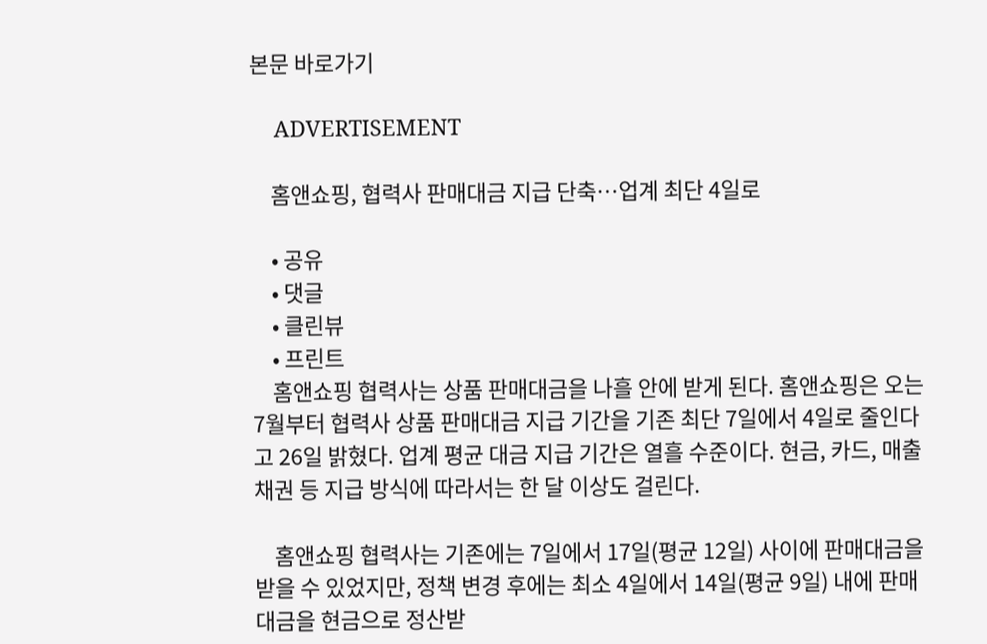본문 바로가기

    ADVERTISEMENT

    홈앤쇼핑, 협력사 판매대금 지급 단축…업계 최단 4일로

    • 공유
    • 댓글
    • 클린뷰
    • 프린트
    홈앤쇼핑 협력사는 상품 판매대금을 나흘 안에 받게 된다. 홈앤쇼핑은 오는 7월부터 협력사 상품 판매대금 지급 기간을 기존 최단 7일에서 4일로 줄인다고 26일 밝혔다. 업계 평균 대금 지급 기간은 열흘 수준이다. 현금, 카드, 매출채권 등 지급 방식에 따라서는 한 달 이상도 걸린다.

    홈앤쇼핑 협력사는 기존에는 7일에서 17일(평균 12일) 사이에 판매대금을 받을 수 있었지만, 정책 변경 후에는 최소 4일에서 14일(평균 9일) 내에 판매대금을 현금으로 정산받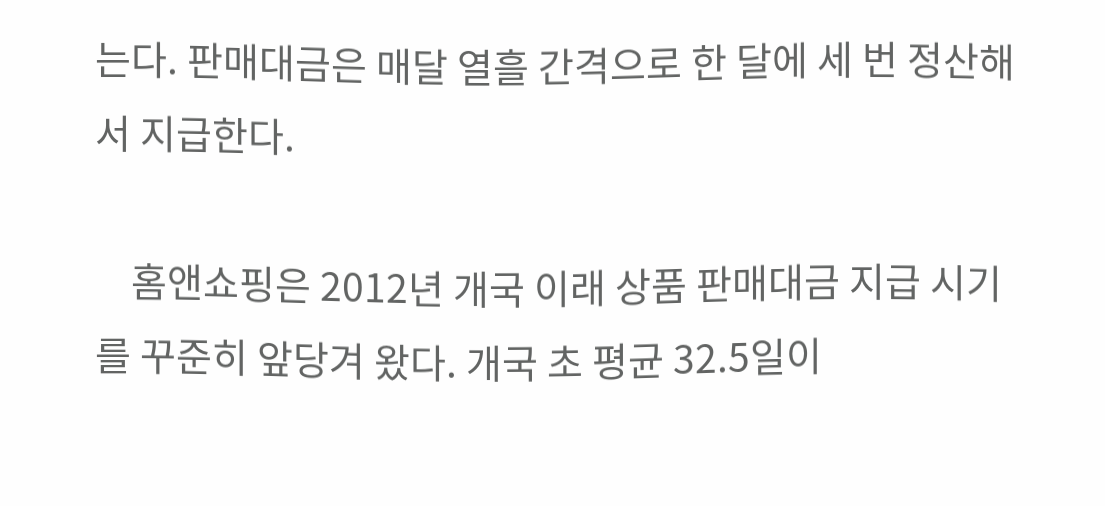는다. 판매대금은 매달 열흘 간격으로 한 달에 세 번 정산해서 지급한다.

    홈앤쇼핑은 2012년 개국 이래 상품 판매대금 지급 시기를 꾸준히 앞당겨 왔다. 개국 초 평균 32.5일이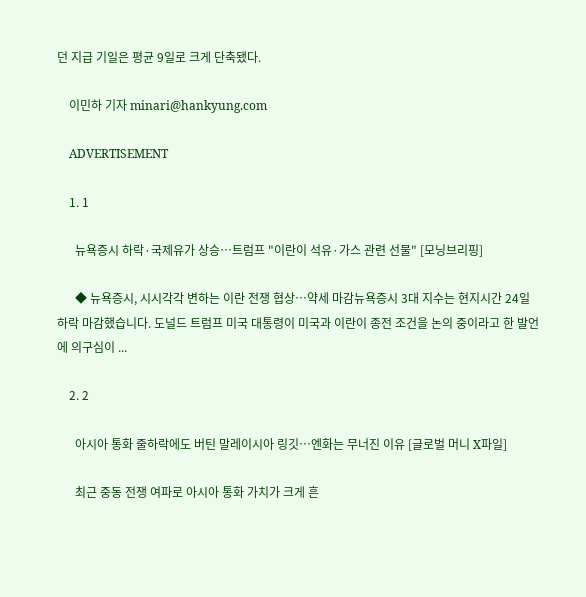던 지급 기일은 평균 9일로 크게 단축됐다.

    이민하 기자 minari@hankyung.com

    ADVERTISEMENT

    1. 1

      뉴욕증시 하락·국제유가 상승…트럼프 "이란이 석유·가스 관련 선물" [모닝브리핑]

      ◆ 뉴욕증시, 시시각각 변하는 이란 전쟁 협상…약세 마감뉴욕증시 3대 지수는 현지시간 24일 하락 마감했습니다. 도널드 트럼프 미국 대통령이 미국과 이란이 종전 조건을 논의 중이라고 한 발언에 의구심이 ...

    2. 2

      아시아 통화 줄하락에도 버틴 말레이시아 링깃…엔화는 무너진 이유 [글로벌 머니 X파일]

      최근 중동 전쟁 여파로 아시아 통화 가치가 크게 흔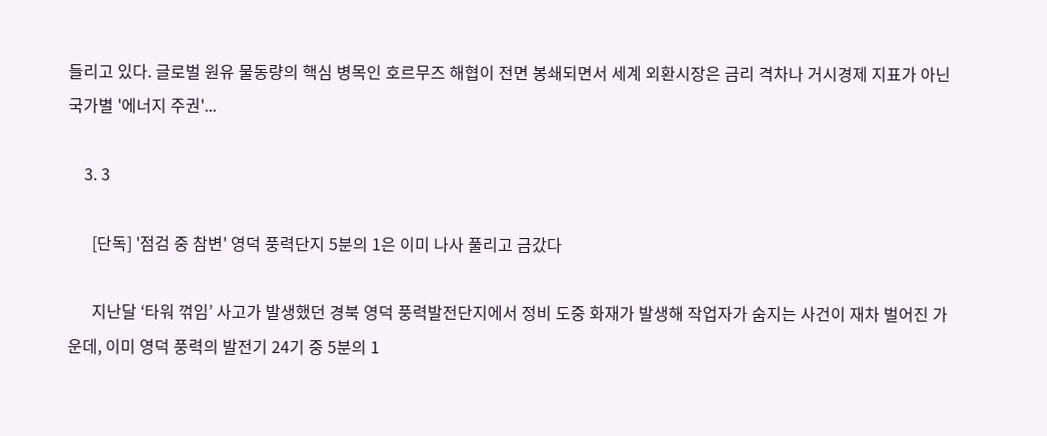들리고 있다. 글로벌 원유 물동량의 핵심 병목인 호르무즈 해협이 전면 봉쇄되면서 세계 외환시장은 금리 격차나 거시경제 지표가 아닌 국가별 '에너지 주권'...

    3. 3

      [단독] '점검 중 참변' 영덕 풍력단지 5분의 1은 이미 나사 풀리고 금갔다

      지난달 ‘타워 꺾임’ 사고가 발생했던 경북 영덕 풍력발전단지에서 정비 도중 화재가 발생해 작업자가 숨지는 사건이 재차 벌어진 가운데, 이미 영덕 풍력의 발전기 24기 중 5분의 1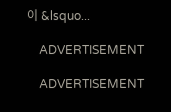이 &lsquo...

    ADVERTISEMENT

    ADVERTISEMENT